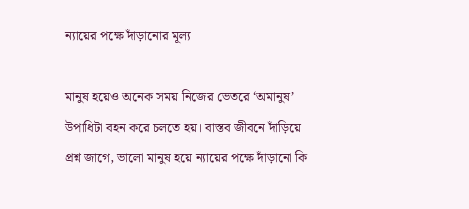ন্যায়ের পক্ষে দাঁড়ানোর মূল্য

মানুষ হয়েও অনেক সময় নিজের ভেতরে ‘অমানুষ’ উপাধিটা বহন করে চলতে হয়। বাস্তব জীবনে দাঁড়িয়ে প্রশ্ন জাগে, ভালো মানুষ হয়ে ন্যায়ের পক্ষে দাঁড়ানো কি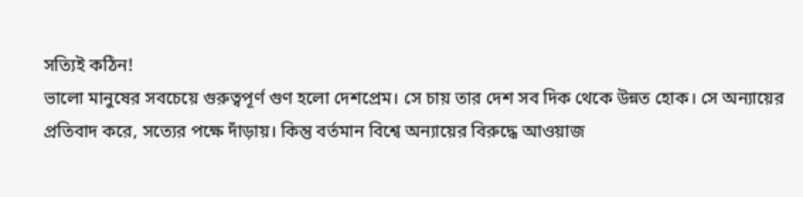সত্যিই কঠিন!
ভালো মানুষের সবচেয়ে গুরুত্বপূর্ণ গুণ হলো দেশপ্রেম। সে চায় তার দেশ সব দিক থেকে উন্নত হোক। সে অন্যায়ের প্রতিবাদ করে, সত্যের পক্ষে দাঁড়ায়। কিন্তু বর্তমান বিশ্বে অন্যায়ের বিরুদ্ধে আওয়াজ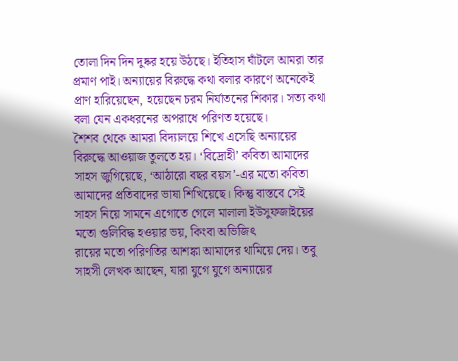তোলা দিন দিন দুষ্কর হয়ে উঠছে। ইতিহাস ঘাঁটলে আমরা তার প্রমাণ পাই। অন্যায়ের বিরুদ্ধে কথা বলার কারণে অনেকেই প্রাণ হারিয়েছেন, হয়েছেন চরম নির্যাতনের শিকার। সত্য কথা বলা যেন একধরনের অপরাধে পরিণত হয়েছে।
শৈশব থেকে আমরা বিদ্যালয়ে শিখে এসেছি অন্যায়ের বিরুদ্ধে আওয়াজ তুলতে হয়। ‘বিদ্রোহী’ কবিতা আমাদের সাহস জুগিয়েছে, ‘আঠারো বছর বয়স’-এর মতো কবিতা আমাদের প্রতিবাদের ভাষা শিখিয়েছে। কিন্তু বাস্তবে সেই সাহস নিয়ে সামনে এগোতে গেলে মালালা ইউসুফজাইয়ের মতো গুলিবিদ্ধ হওয়ার ভয়, কিংবা অভিজিৎ
রায়ের মতো পরিণতির আশঙ্কা আমাদের থামিয়ে দেয়। তবু সাহসী লেখক আছেন, যারা যুগে যুগে অন্যায়ের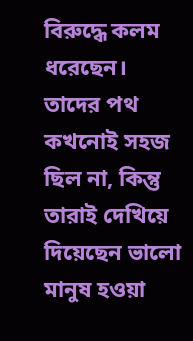বিরুদ্ধে কলম ধরেছেন। তাদের পথ কখনোই সহজ ছিল না, কিন্তু তারাই দেখিয়ে দিয়েছেন ভালো মানুষ হওয়া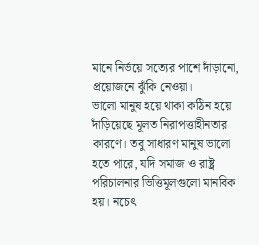মানে নির্ভয়ে সত্যের পাশে দাঁড়ানো, প্রয়োজনে ঝুঁকি নেওয়া।
ভালো মানুষ হয়ে থাকা কঠিন হয়ে দাঁড়িয়েছে মূলত নিরাপত্তাহীনতার কারণে। তবু সাধারণ মানুষ ভালো হতে পারে, যদি সমাজ ও রাষ্ট্র পরিচালনার ভিত্তিমূলগুলো মানবিক হয়। নচেৎ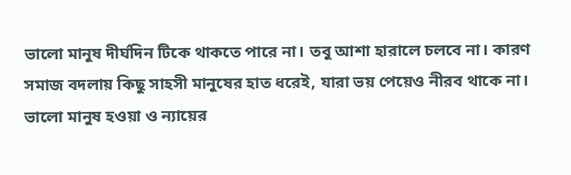ভালো মানুষ দীর্ঘদিন টিকে থাকতে পারে না। তবু আশা হারালে চলবে না। কারণ সমাজ বদলায় কিছু সাহসী মানুষের হাত ধরেই, যারা ভয় পেয়েও নীরব থাকে না।
ভালো মানুষ হওয়া ও ন্যায়ের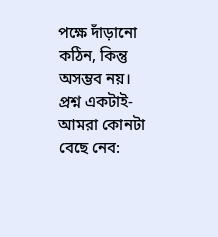পক্ষে দাঁড়ানো কঠিন, কিন্তু অসম্ভব নয়। প্রশ্ন একটাই-আমরা কোনটা বেছে নেব: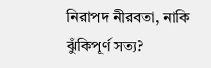নিরাপদ নীরবতা, নাকি ঝুঁকিপূর্ণ সত্য?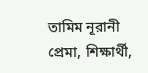তামিম নূরানী প্রেমা, শিক্ষার্থী,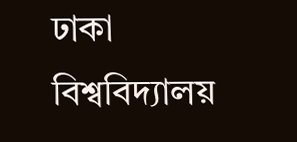ঢাকা বিশ্ববিদ্যালয়